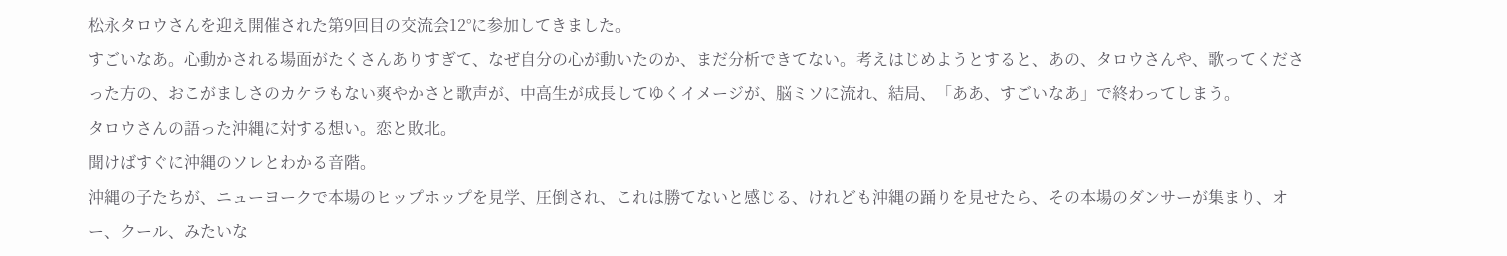松永タロウさんを迎え開催された第9回目の交流会12°に参加してきました。
すごいなあ。心動かされる場面がたくさんありすぎて、なぜ自分の心が動いたのか、まだ分析できてない。考えはじめようとすると、あの、タロウさんや、歌ってくださった方の、おこがましさのカケラもない爽やかさと歌声が、中高生が成長してゆくイメージが、脳ミソに流れ、結局、「ああ、すごいなあ」で終わってしまう。
タロウさんの語った沖縄に対する想い。恋と敗北。
聞けばすぐに沖縄のソレとわかる音階。
沖縄の子たちが、ニューヨークで本場のヒップホップを見学、圧倒され、これは勝てないと感じる、けれども沖縄の踊りを見せたら、その本場のダンサーが集まり、オー、クール、みたいな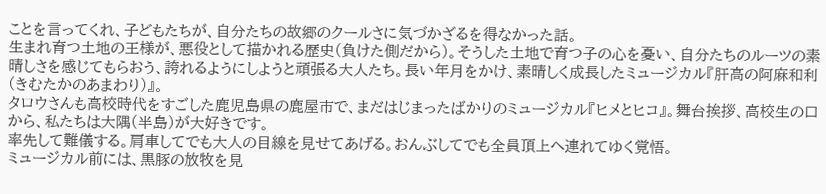ことを言ってくれ、子どもたちが、自分たちの故郷のクールさに気づかざるを得なかった話。
生まれ育つ土地の王様が、悪役として描かれる歴史(負けた側だから)。そうした土地で育つ子の心を憂い、自分たちのルーツの素晴しさを感じてもらおう、誇れるようにしようと頑張る大人たち。長い年月をかけ、素晴しく成長したミュージカル『肝高の阿麻和利(きむたかのあまわり)』。
タロウさんも高校時代をすごした鹿児島県の鹿屋市で、まだはじまったばかりのミュージカル『ヒメとヒコ』。舞台挨拶、高校生の口から、私たちは大隅(半島)が大好きです。
率先して難儀する。肩車してでも大人の目線を見せてあげる。おんぶしてでも全員頂上へ連れてゆく覚悟。
ミュージカル前には、黒豚の放牧を見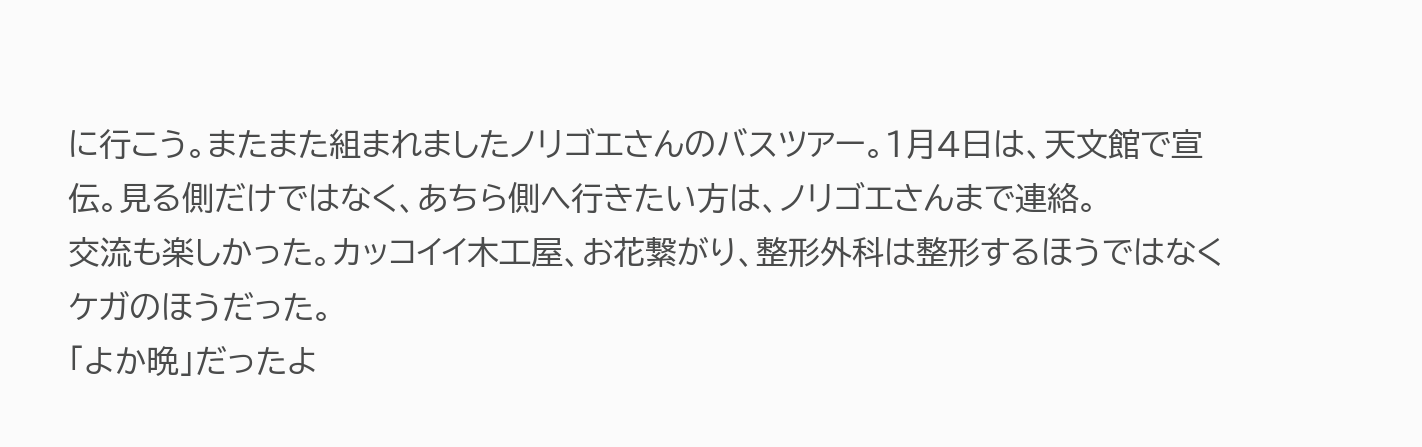に行こう。またまた組まれましたノリゴエさんのバスツアー。1月4日は、天文館で宣伝。見る側だけではなく、あちら側へ行きたい方は、ノリゴエさんまで連絡。
交流も楽しかった。カッコイイ木工屋、お花繋がり、整形外科は整形するほうではなくケガのほうだった。
「よか晩」だったよ